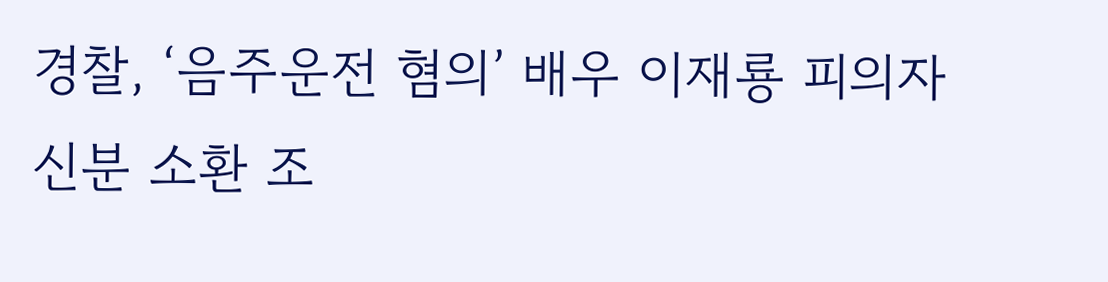경찰, ‘음주운전 혐의’ 배우 이재룡 피의자 신분 소환 조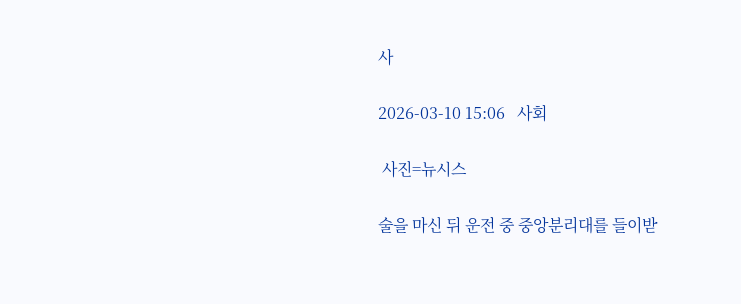사

2026-03-10 15:06   사회

 사진=뉴시스

술을 마신 뒤 운전 중 중앙분리대를 들이받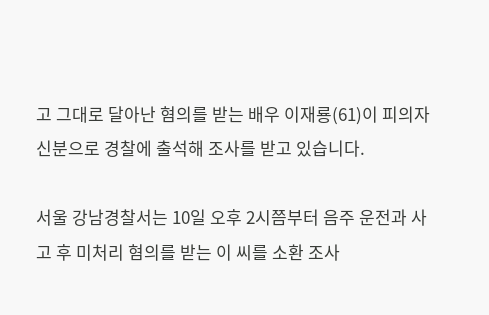고 그대로 달아난 혐의를 받는 배우 이재룡(61)이 피의자 신분으로 경찰에 출석해 조사를 받고 있습니다.

서울 강남경찰서는 10일 오후 2시쯤부터 음주 운전과 사고 후 미처리 혐의를 받는 이 씨를 소환 조사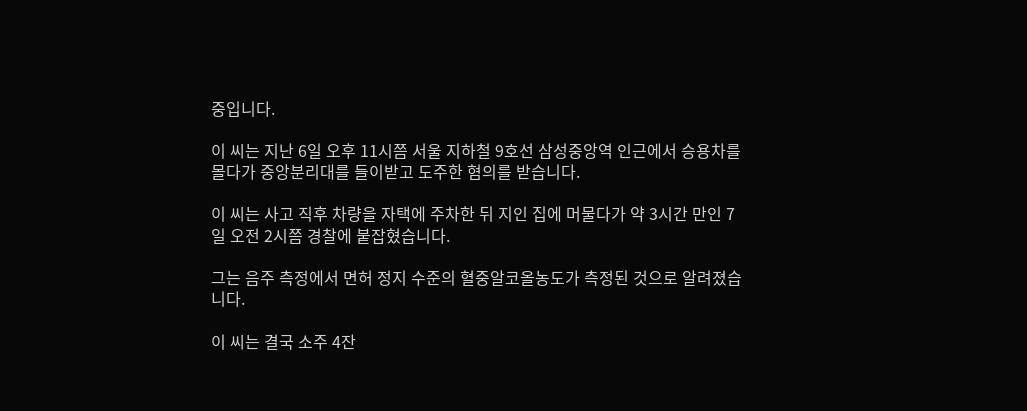중입니다.

이 씨는 지난 6일 오후 11시쯤 서울 지하철 9호선 삼성중앙역 인근에서 승용차를 몰다가 중앙분리대를 들이받고 도주한 혐의를 받습니다.

이 씨는 사고 직후 차량을 자택에 주차한 뒤 지인 집에 머물다가 약 3시간 만인 7일 오전 2시쯤 경찰에 붙잡혔습니다.

그는 음주 측정에서 면허 정지 수준의 혈중알코올농도가 측정된 것으로 알려졌습니다.

이 씨는 결국 소주 4잔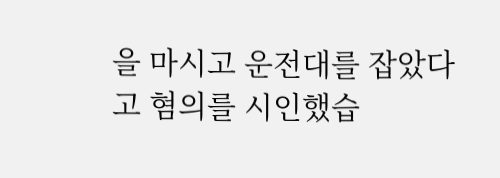을 마시고 운전대를 잡았다고 혐의를 시인했습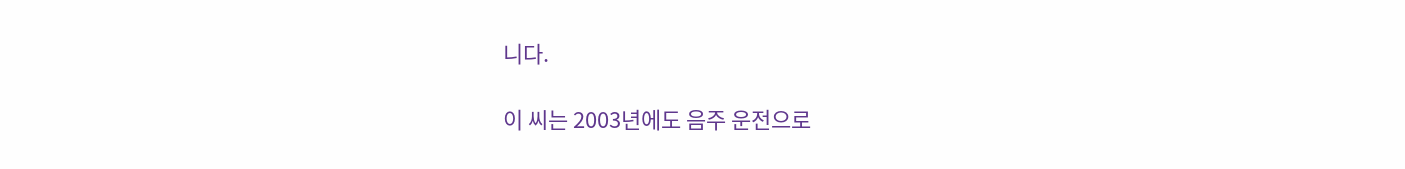니다.

이 씨는 2003년에도 음주 운전으로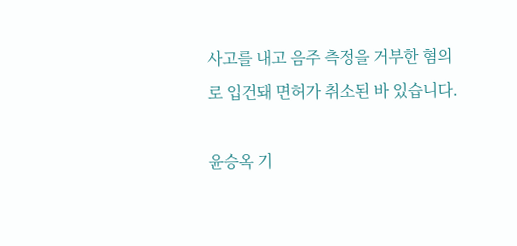사고를 내고 음주 측정을 거부한 혐의로 입건돼 면허가 취소된 바 있습니다.

윤승옥 기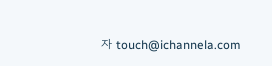자 touch@ichannela.com